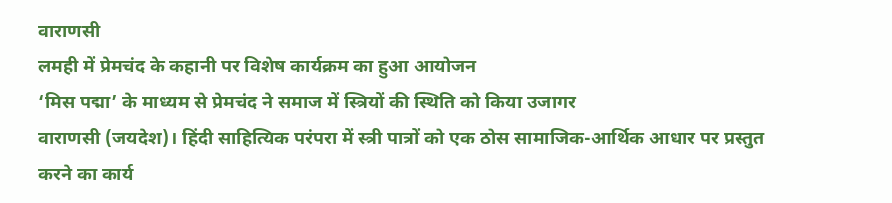वाराणसी
लमही में प्रेमचंद के कहानी पर विशेष कार्यक्रम का हुआ आयोजन
‘मिस पद्मा’ के माध्यम से प्रेमचंद ने समाज में स्त्रियों की स्थिति को किया उजागर
वाराणसी (जयदेश)। हिंदी साहित्यिक परंपरा में स्त्री पात्रों को एक ठोस सामाजिक-आर्थिक आधार पर प्रस्तुत करने का कार्य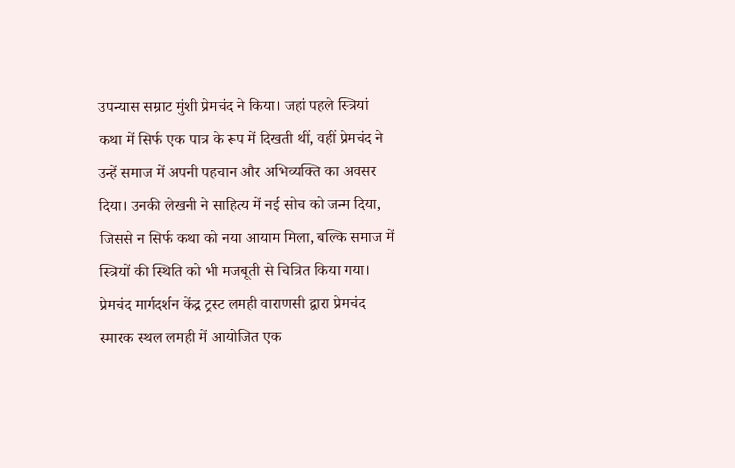उपन्यास सम्राट मुंशी प्रेमचंद ने किया। जहां पहले स्त्रियां कथा में सिर्फ एक पात्र के रूप में दिखती थीं, वहीं प्रेमचंद ने उन्हें समाज में अपनी पहचान और अभिव्यक्ति का अवसर दिया। उनकी लेखनी ने साहित्य में नई सोच को जन्म दिया, जिससे न सिर्फ कथा को नया आयाम मिला, बल्कि समाज में स्त्रियों की स्थिति को भी मजबूती से चित्रित किया गया।
प्रेमचंद मार्गदर्शन केंद्र ट्रस्ट लमही वाराणसी द्वारा प्रेमचंद स्मारक स्थल लमही में आयोजित एक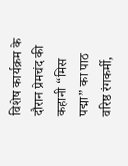विशेष कार्यक्रम के दौरान प्रेमचंद की कहानी “मिस पद्मा” का पाठ वरिष्ठ रंगकर्मी,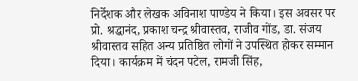निर्देशक और लेखक अविनाश पाण्डेय ने किया। इस अवसर पर प्रो. श्रद्धानंद, प्रकाश चन्द्र श्रीवास्तव, राजीव गोंड, डा. संजय श्रीवास्तव सहित अन्य प्रतिष्ठित लोगों ने उपस्थित होकर सम्मान दिया। कार्यक्रम में चंदन पटेल, रामजी सिंह,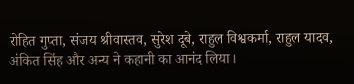रोहित गुप्ता, संजय श्रीवास्तव, सुरेश दूबे, राहुल विश्वकर्मा, राहुल यादव, अंकित सिंह और अन्य ने कहानी का आनंद लिया।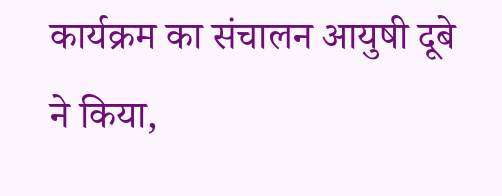कार्यक्रम का संचालन आयुषी दूबे ने किया,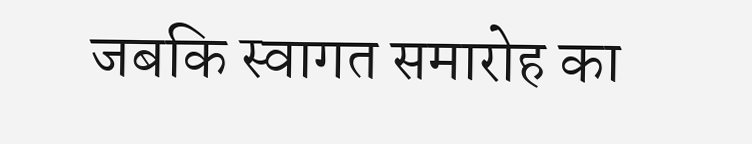जबकि स्वागत समारोह का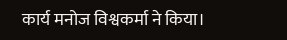कार्य मनोज विश्वकर्मा ने किया।